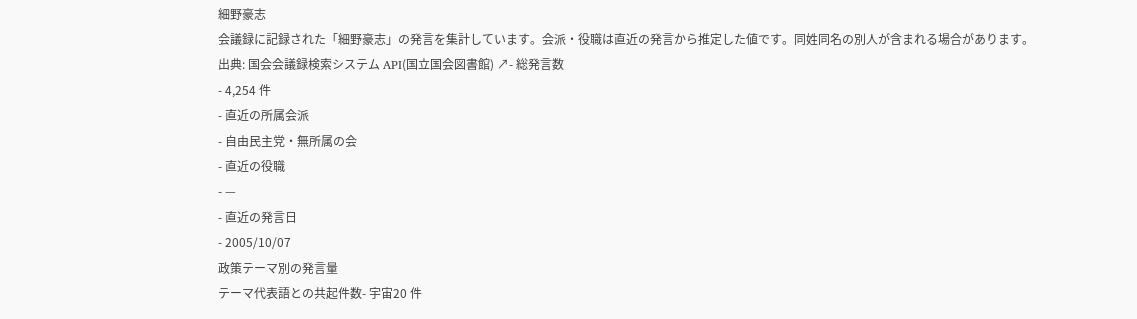細野豪志
会議録に記録された「細野豪志」の発言を集計しています。会派・役職は直近の発言から推定した値です。同姓同名の別人が含まれる場合があります。
出典: 国会会議録検索システム API(国立国会図書館) ↗- 総発言数
- 4,254 件
- 直近の所属会派
- 自由民主党・無所属の会
- 直近の役職
- —
- 直近の発言日
- 2005/10/07
政策テーマ別の発言量
テーマ代表語との共起件数- 宇宙20 件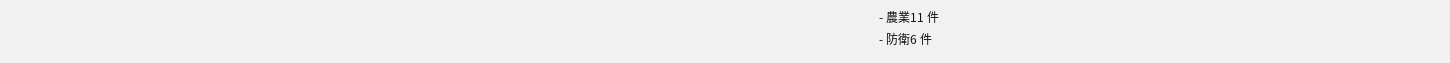- 農業11 件
- 防衛6 件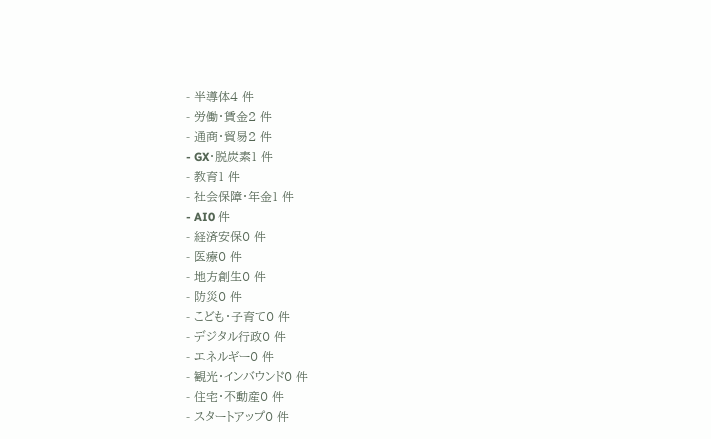- 半導体4 件
- 労働・賃金2 件
- 通商・貿易2 件
- GX・脱炭素1 件
- 教育1 件
- 社会保障・年金1 件
- AI0 件
- 経済安保0 件
- 医療0 件
- 地方創生0 件
- 防災0 件
- こども・子育て0 件
- デジタル行政0 件
- エネルギー0 件
- 観光・インバウンド0 件
- 住宅・不動産0 件
- スタートアップ0 件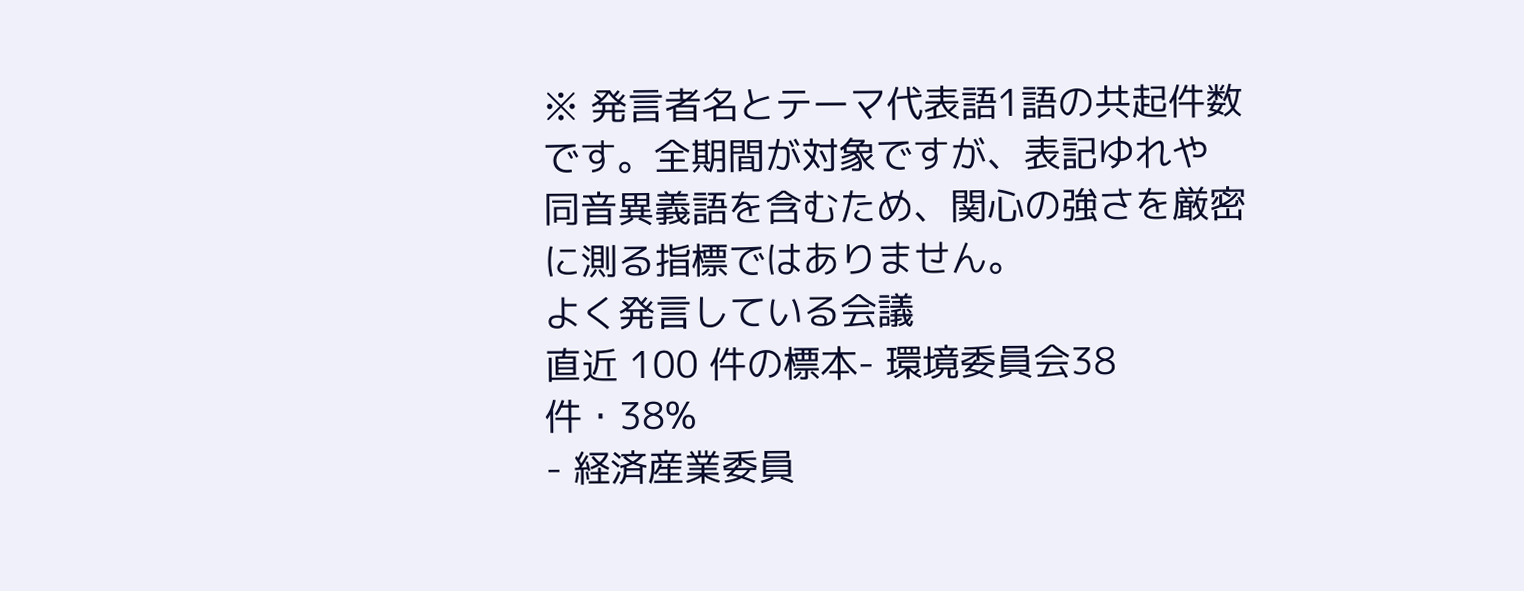※ 発言者名とテーマ代表語1語の共起件数です。全期間が対象ですが、表記ゆれや 同音異義語を含むため、関心の強さを厳密に測る指標ではありません。
よく発言している会議
直近 100 件の標本- 環境委員会38 件・38%
- 経済産業委員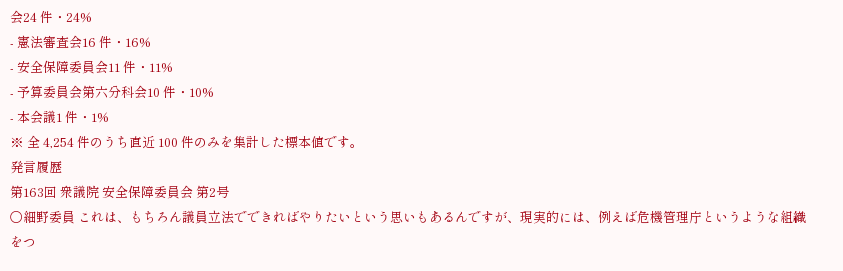会24 件・24%
- 憲法審査会16 件・16%
- 安全保障委員会11 件・11%
- 予算委員会第六分科会10 件・10%
- 本会議1 件・1%
※ 全 4,254 件のうち直近 100 件のみを集計した標本値です。
発言履歴
第163回 衆議院 安全保障委員会 第2号
○細野委員 これは、もちろん議員立法でできればやりたいという思いもあるんですが、現実的には、例えば危機管理庁というような組織をつ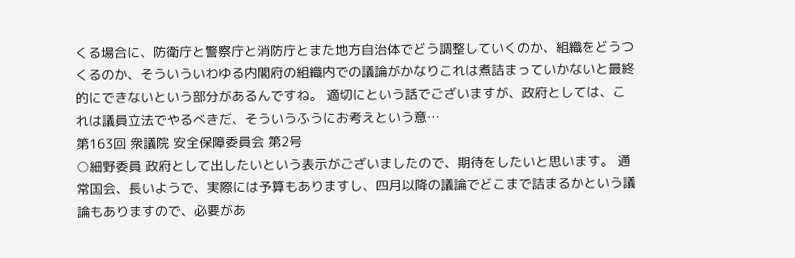くる場合に、防衛庁と警察庁と消防庁とまた地方自治体でどう調整していくのか、組織をどうつくるのか、そういういわゆる内閣府の組織内での議論がかなりこれは煮詰まっていかないと最終的にできないという部分があるんですね。 適切にという話でございますが、政府としては、これは議員立法でやるべきだ、そういうふうにお考えという意…
第163回 衆議院 安全保障委員会 第2号
○細野委員 政府として出したいという表示がございましたので、期待をしたいと思います。 通常国会、長いようで、実際には予算もありますし、四月以降の議論でどこまで詰まるかという議論もありますので、必要があ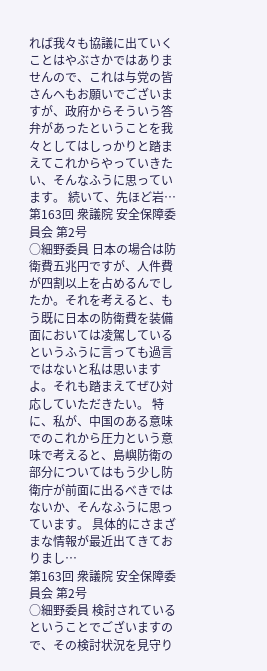れば我々も協議に出ていくことはやぶさかではありませんので、これは与党の皆さんへもお願いでございますが、政府からそういう答弁があったということを我々としてはしっかりと踏まえてこれからやっていきたい、そんなふうに思っています。 続いて、先ほど岩…
第163回 衆議院 安全保障委員会 第2号
○細野委員 日本の場合は防衛費五兆円ですが、人件費が四割以上を占めるんでしたか。それを考えると、もう既に日本の防衛費を装備面においては凌駕しているというふうに言っても過言ではないと私は思いますよ。それも踏まえてぜひ対応していただきたい。 特に、私が、中国のある意味でのこれから圧力という意味で考えると、島嶼防衛の部分についてはもう少し防衛庁が前面に出るべきではないか、そんなふうに思っています。 具体的にさまざまな情報が最近出てきておりまし…
第163回 衆議院 安全保障委員会 第2号
○細野委員 検討されているということでございますので、その検討状況を見守り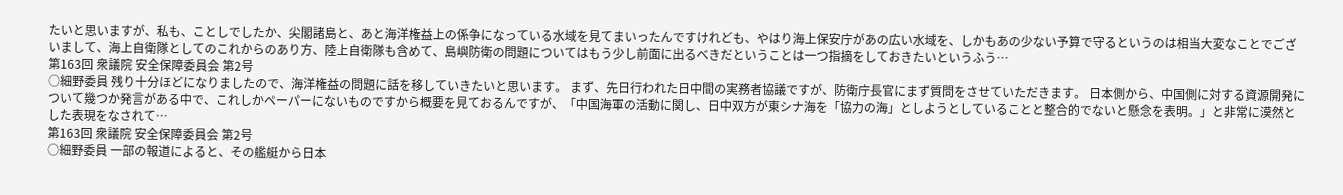たいと思いますが、私も、ことしでしたか、尖閣諸島と、あと海洋権益上の係争になっている水域を見てまいったんですけれども、やはり海上保安庁があの広い水域を、しかもあの少ない予算で守るというのは相当大変なことでございまして、海上自衛隊としてのこれからのあり方、陸上自衛隊も含めて、島嶼防衛の問題についてはもう少し前面に出るべきだということは一つ指摘をしておきたいというふう…
第163回 衆議院 安全保障委員会 第2号
○細野委員 残り十分ほどになりましたので、海洋権益の問題に話を移していきたいと思います。 まず、先日行われた日中間の実務者協議ですが、防衛庁長官にまず質問をさせていただきます。 日本側から、中国側に対する資源開発について幾つか発言がある中で、これしかペーパーにないものですから概要を見ておるんですが、「中国海軍の活動に関し、日中双方が東シナ海を「協力の海」としようとしていることと整合的でないと懸念を表明。」と非常に漠然とした表現をなされて…
第163回 衆議院 安全保障委員会 第2号
○細野委員 一部の報道によると、その艦艇から日本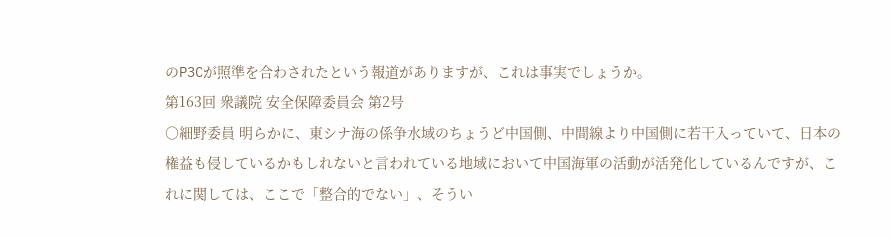のP3Cが照準を合わされたという報道がありますが、これは事実でしょうか。
第163回 衆議院 安全保障委員会 第2号
○細野委員 明らかに、東シナ海の係争水域のちょうど中国側、中間線より中国側に若干入っていて、日本の権益も侵しているかもしれないと言われている地域において中国海軍の活動が活発化しているんですが、これに関しては、ここで「整合的でない」、そうい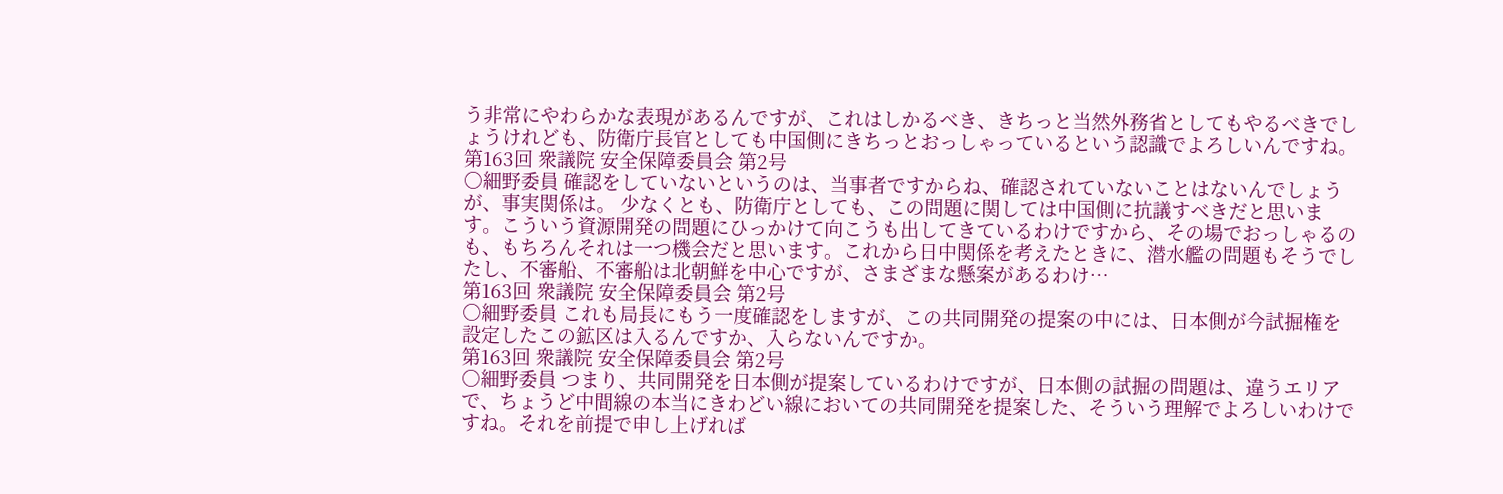う非常にやわらかな表現があるんですが、これはしかるべき、きちっと当然外務省としてもやるべきでしょうけれども、防衛庁長官としても中国側にきちっとおっしゃっているという認識でよろしいんですね。
第163回 衆議院 安全保障委員会 第2号
○細野委員 確認をしていないというのは、当事者ですからね、確認されていないことはないんでしょうが、事実関係は。 少なくとも、防衛庁としても、この問題に関しては中国側に抗議すべきだと思います。こういう資源開発の問題にひっかけて向こうも出してきているわけですから、その場でおっしゃるのも、もちろんそれは一つ機会だと思います。これから日中関係を考えたときに、潜水艦の問題もそうでしたし、不審船、不審船は北朝鮮を中心ですが、さまざまな懸案があるわけ…
第163回 衆議院 安全保障委員会 第2号
○細野委員 これも局長にもう一度確認をしますが、この共同開発の提案の中には、日本側が今試掘権を設定したこの鉱区は入るんですか、入らないんですか。
第163回 衆議院 安全保障委員会 第2号
○細野委員 つまり、共同開発を日本側が提案しているわけですが、日本側の試掘の問題は、違うエリアで、ちょうど中間線の本当にきわどい線においての共同開発を提案した、そういう理解でよろしいわけですね。それを前提で申し上げれば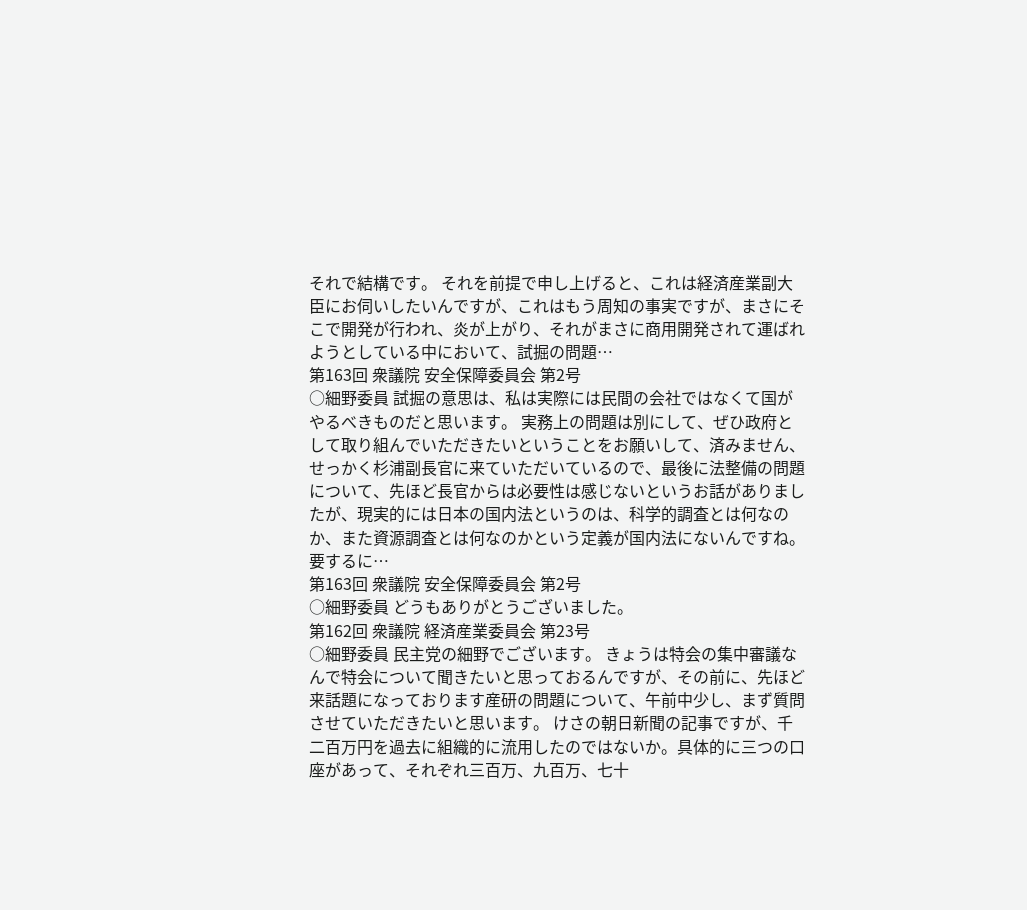それで結構です。 それを前提で申し上げると、これは経済産業副大臣にお伺いしたいんですが、これはもう周知の事実ですが、まさにそこで開発が行われ、炎が上がり、それがまさに商用開発されて運ばれようとしている中において、試掘の問題…
第163回 衆議院 安全保障委員会 第2号
○細野委員 試掘の意思は、私は実際には民間の会社ではなくて国がやるべきものだと思います。 実務上の問題は別にして、ぜひ政府として取り組んでいただきたいということをお願いして、済みません、せっかく杉浦副長官に来ていただいているので、最後に法整備の問題について、先ほど長官からは必要性は感じないというお話がありましたが、現実的には日本の国内法というのは、科学的調査とは何なのか、また資源調査とは何なのかという定義が国内法にないんですね。要するに…
第163回 衆議院 安全保障委員会 第2号
○細野委員 どうもありがとうございました。
第162回 衆議院 経済産業委員会 第23号
○細野委員 民主党の細野でございます。 きょうは特会の集中審議なんで特会について聞きたいと思っておるんですが、その前に、先ほど来話題になっております産研の問題について、午前中少し、まず質問させていただきたいと思います。 けさの朝日新聞の記事ですが、千二百万円を過去に組織的に流用したのではないか。具体的に三つの口座があって、それぞれ三百万、九百万、七十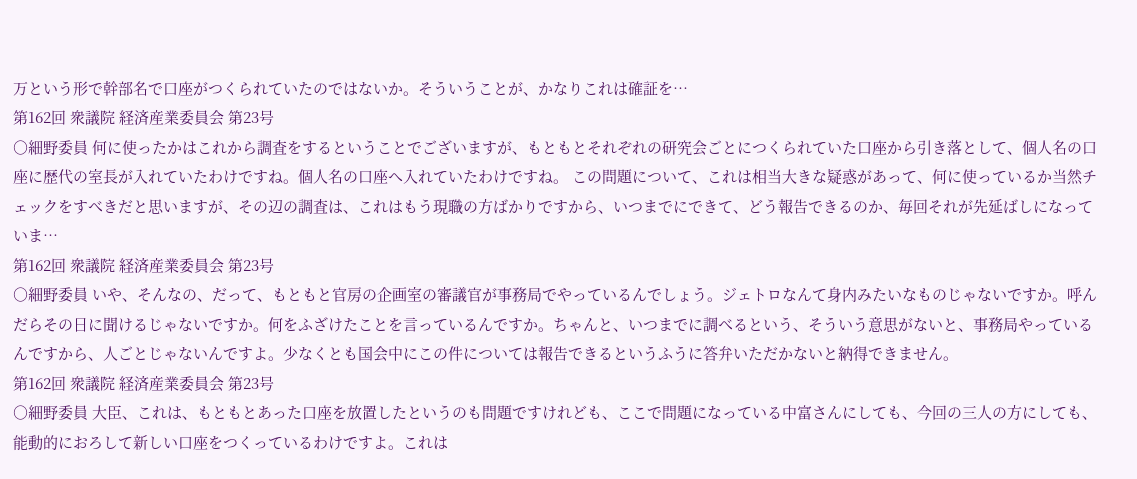万という形で幹部名で口座がつくられていたのではないか。そういうことが、かなりこれは確証を…
第162回 衆議院 経済産業委員会 第23号
○細野委員 何に使ったかはこれから調査をするということでございますが、もともとそれぞれの研究会ごとにつくられていた口座から引き落として、個人名の口座に歴代の室長が入れていたわけですね。個人名の口座へ入れていたわけですね。 この問題について、これは相当大きな疑惑があって、何に使っているか当然チェックをすべきだと思いますが、その辺の調査は、これはもう現職の方ばかりですから、いつまでにできて、どう報告できるのか、毎回それが先延ばしになっていま…
第162回 衆議院 経済産業委員会 第23号
○細野委員 いや、そんなの、だって、もともと官房の企画室の審議官が事務局でやっているんでしょう。ジェトロなんて身内みたいなものじゃないですか。呼んだらその日に聞けるじゃないですか。何をふざけたことを言っているんですか。ちゃんと、いつまでに調べるという、そういう意思がないと、事務局やっているんですから、人ごとじゃないんですよ。少なくとも国会中にこの件については報告できるというふうに答弁いただかないと納得できません。
第162回 衆議院 経済産業委員会 第23号
○細野委員 大臣、これは、もともとあった口座を放置したというのも問題ですけれども、ここで問題になっている中富さんにしても、今回の三人の方にしても、能動的におろして新しい口座をつくっているわけですよ。これは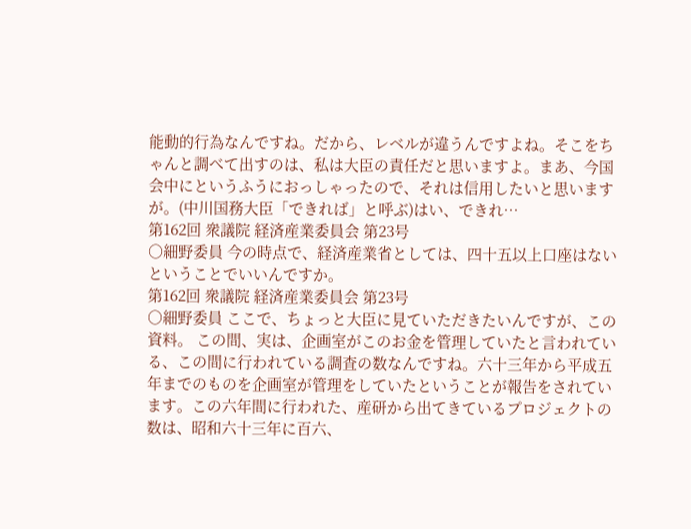能動的行為なんですね。だから、レベルが違うんですよね。そこをちゃんと調べて出すのは、私は大臣の責任だと思いますよ。まあ、今国会中にというふうにおっしゃったので、それは信用したいと思いますが。(中川国務大臣「できれば」と呼ぶ)はい、できれ…
第162回 衆議院 経済産業委員会 第23号
○細野委員 今の時点で、経済産業省としては、四十五以上口座はないということでいいんですか。
第162回 衆議院 経済産業委員会 第23号
○細野委員 ここで、ちょっと大臣に見ていただきたいんですが、この資料。 この間、実は、企画室がこのお金を管理していたと言われている、この間に行われている調査の数なんですね。六十三年から平成五年までのものを企画室が管理をしていたということが報告をされています。この六年間に行われた、産研から出てきているプロジェクトの数は、昭和六十三年に百六、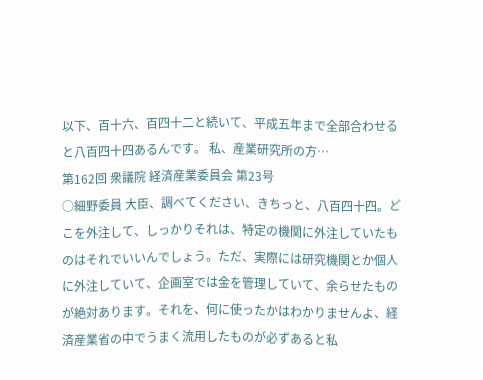以下、百十六、百四十二と続いて、平成五年まで全部合わせると八百四十四あるんです。 私、産業研究所の方…
第162回 衆議院 経済産業委員会 第23号
○細野委員 大臣、調べてください、きちっと、八百四十四。どこを外注して、しっかりそれは、特定の機関に外注していたものはそれでいいんでしょう。ただ、実際には研究機関とか個人に外注していて、企画室では金を管理していて、余らせたものが絶対あります。それを、何に使ったかはわかりませんよ、経済産業省の中でうまく流用したものが必ずあると私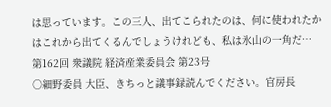は思っています。この三人、出てこられたのは、何に使われたかはこれから出てくるんでしょうけれども、私は氷山の一角だ…
第162回 衆議院 経済産業委員会 第23号
○細野委員 大臣、きちっと議事録読んでください。官房長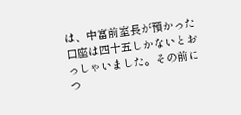は、中富前室長が預かった口座は四十五しかないとおっしゃいました。その前につ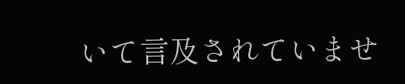いて言及されていませ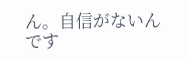ん。自信がないんです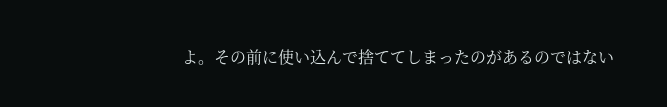よ。その前に使い込んで捨ててしまったのがあるのではない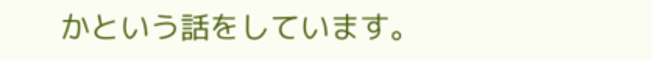かという話をしています。